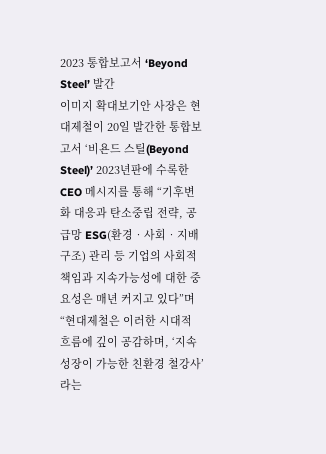2023 통합보고서 ‘Beyond Steel’ 발간
이미지 확대보기안 사장은 현대제철이 20일 발간한 통합보고서 ‘비욘드 스틸(Beyond Steel)’ 2023년판에 수록한 CEO 메시지를 통해 “기후변화 대응과 탄소중립 전략, 공급망 ESG(환경‧사회‧지배구조) 관리 등 기업의 사회적 책임과 지속가능성에 대한 중요성은 매년 커지고 있다”며 “현대제철은 이러한 시대적 흐름에 깊이 공감하며, ‘지속성장이 가능한 친환경 철강사’라는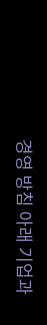경영 방침 아래 기업과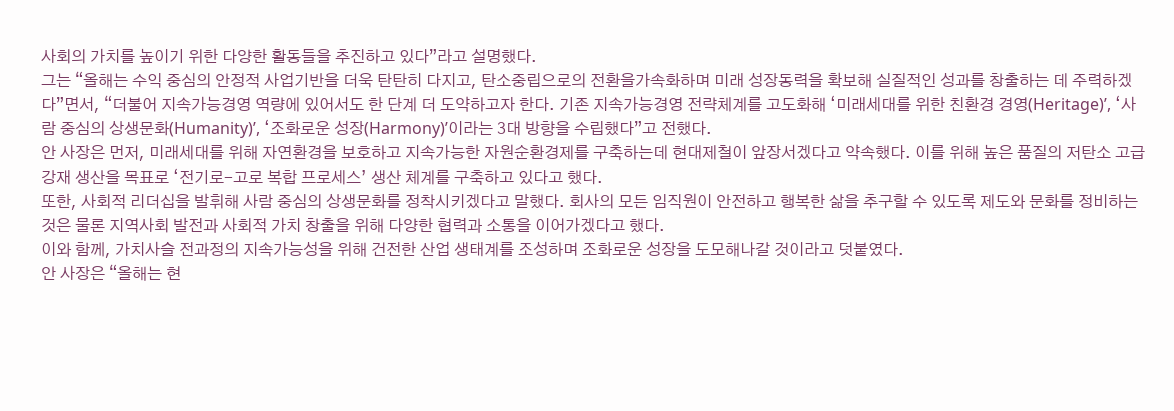사회의 가치를 높이기 위한 다양한 활동들을 추진하고 있다”라고 설명했다.
그는 “올해는 수익 중심의 안정적 사업기반을 더욱 탄탄히 다지고, 탄소중립으로의 전환을가속화하며 미래 성장동력을 확보해 실질적인 성과를 창출하는 데 주력하겠다”면서, “더불어 지속가능경영 역량에 있어서도 한 단계 더 도약하고자 한다. 기존 지속가능경영 전략체계를 고도화해 ‘미래세대를 위한 친환경 경영(Heritage)’, ‘사람 중심의 상생문화(Humanity)’, ‘조화로운 성장(Harmony)’이라는 3대 방향을 수립했다”고 전했다.
안 사장은 먼저, 미래세대를 위해 자연환경을 보호하고 지속가능한 자원순환경제를 구축하는데 현대제철이 앞장서겠다고 약속했다. 이를 위해 높은 품질의 저탄소 고급 강재 생산을 목표로 ‘전기로-고로 복합 프로세스’ 생산 체계를 구축하고 있다고 했다.
또한, 사회적 리더십을 발휘해 사람 중심의 상생문화를 정착시키겠다고 말했다. 회사의 모든 임직원이 안전하고 행복한 삶을 추구할 수 있도록 제도와 문화를 정비하는 것은 물론 지역사회 발전과 사회적 가치 창출을 위해 다양한 협력과 소통을 이어가겠다고 했다.
이와 함께, 가치사슬 전과정의 지속가능성을 위해 건전한 산업 생태계를 조성하며 조화로운 성장을 도모해나갈 것이라고 덧붙였다.
안 사장은 “올해는 현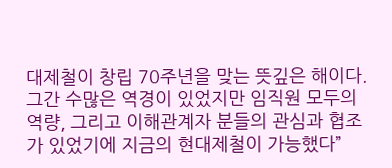대제철이 창립 70주년을 맞는 뜻깊은 해이다. 그간 수많은 역경이 있었지만 임직원 모두의 역량, 그리고 이해관계자 분들의 관심과 협조가 있었기에 지금의 현대제철이 가능했다”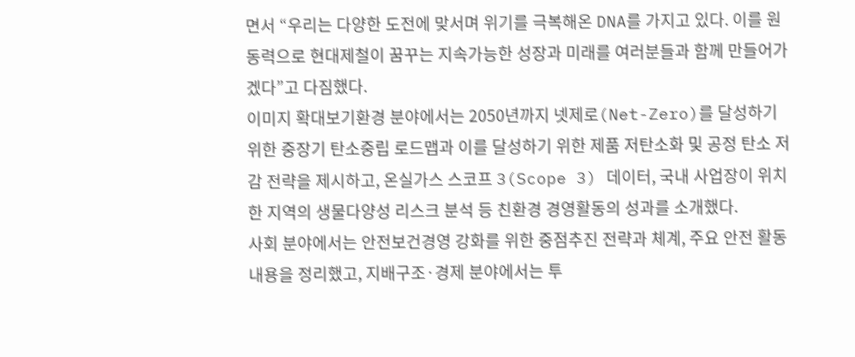면서 “우리는 다양한 도전에 맞서며 위기를 극복해온 DNA를 가지고 있다. 이를 원동력으로 현대제철이 꿈꾸는 지속가능한 성장과 미래를 여러분들과 함께 만들어가겠다”고 다짐했다.
이미지 확대보기환경 분야에서는 2050년까지 넷제로(Net-Zero)를 달성하기 위한 중장기 탄소중립 로드맵과 이를 달성하기 위한 제품 저탄소화 및 공정 탄소 저감 전략을 제시하고, 온실가스 스코프 3(Scope 3) 데이터, 국내 사업장이 위치한 지역의 생물다양성 리스크 분석 등 친환경 경영활동의 성과를 소개했다.
사회 분야에서는 안전보건경영 강화를 위한 중점추진 전략과 체계, 주요 안전 활동 내용을 정리했고, 지배구조·경제 분야에서는 투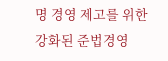명 경영 제고를 위한 강화된 준법경영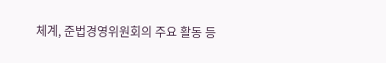체계, 준법경영위원회의 주요 활동 등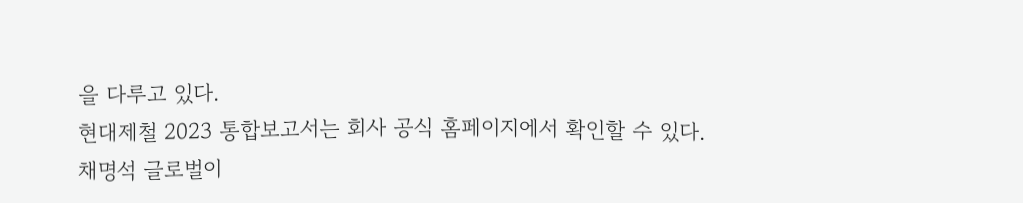을 다루고 있다.
현대제철 2023 통합보고서는 회사 공식 홈페이지에서 확인할 수 있다.
채명석 글로벌이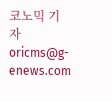코노믹 기자 oricms@g-enews.com